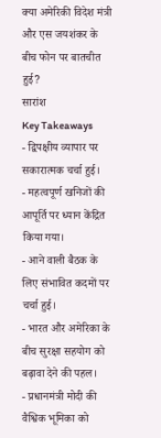क्या अमेरिकी विदेश मंत्री और एस जयशंकर के बीच फोन पर बातचीत हुई?
सारांश
Key Takeaways
- द्विपक्षीय व्यापार पर सकारात्मक चर्चा हुई।
- महत्वपूर्ण खनिजों की आपूर्ति पर ध्यान केंद्रित किया गया।
- आने वाली बैठक के लिए संभावित कदमों पर चर्चा हुई।
- भारत और अमेरिका के बीच सुरक्षा सहयोग को बढ़ावा देने की पहल।
- प्रधानमंत्री मोदी की वैश्विक भूमिका को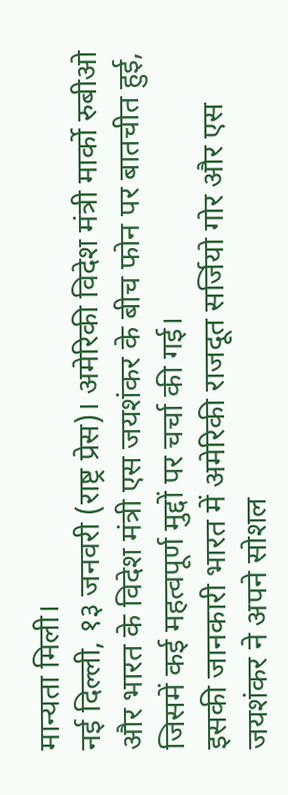मान्यता मिली।
नई दिल्ली, १३ जनवरी (राष्ट्र प्रेस)। अमेरिकी विदेश मंत्री मार्को रुबीओ और भारत के विदेश मंत्री एस जयशंकर के बीच फोन पर बातचीत हुई, जिसमें कई महत्वपूर्ण मुद्दों पर चर्चा की गई।
इसकी जानकारी भारत में अमेरिकी राजदूत सर्जियो गोर और एस जयशंकर ने अपने सोशल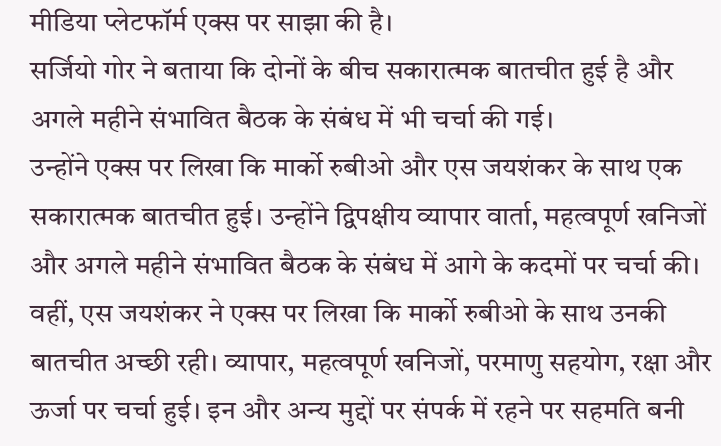मीडिया प्लेटफॉर्म एक्स पर साझा की है।
सर्जियो गोर ने बताया कि दोनों के बीच सकारात्मक बातचीत हुई है और अगले महीने संभावित बैठक के संबंध में भी चर्चा की गई।
उन्होंने एक्स पर लिखा कि मार्को रुबीओ और एस जयशंकर के साथ एक सकारात्मक बातचीत हुई। उन्होंने द्विपक्षीय व्यापार वार्ता, महत्वपूर्ण खनिजों और अगले महीने संभावित बैठक के संबंध में आगे के कदमों पर चर्चा की।
वहीं, एस जयशंकर ने एक्स पर लिखा कि मार्को रुबीओ के साथ उनकी बातचीत अच्छी रही। व्यापार, महत्वपूर्ण खनिजों, परमाणु सहयोग, रक्षा और ऊर्जा पर चर्चा हुई। इन और अन्य मुद्दों पर संपर्क में रहने पर सहमति बनी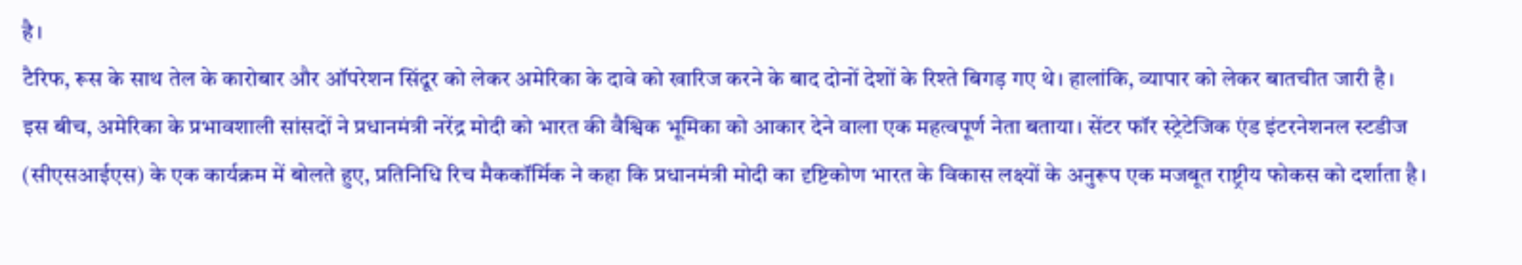है।
टैरिफ, रूस के साथ तेल के कारोबार और ऑपरेशन सिंदूर को लेकर अमेरिका के दावे को खारिज करने के बाद दोनों देशों के रिश्ते बिगड़ गए थे। हालांकि, व्यापार को लेकर बातचीत जारी है।
इस बीच, अमेरिका के प्रभावशाली सांसदों ने प्रधानमंत्री नरेंद्र मोदी को भारत की वैश्विक भूमिका को आकार देने वाला एक महत्वपूर्ण नेता बताया। सेंटर फॉर स्ट्रेटेजिक एंड इंटरनेशनल स्टडीज (सीएसआईएस) के एक कार्यक्रम में बोलते हुए, प्रतिनिधि रिच मैककॉर्मिक ने कहा कि प्रधानमंत्री मोदी का दृष्टिकोण भारत के विकास लक्ष्यों के अनुरूप एक मजबूत राष्ट्रीय फोकस को दर्शाता है।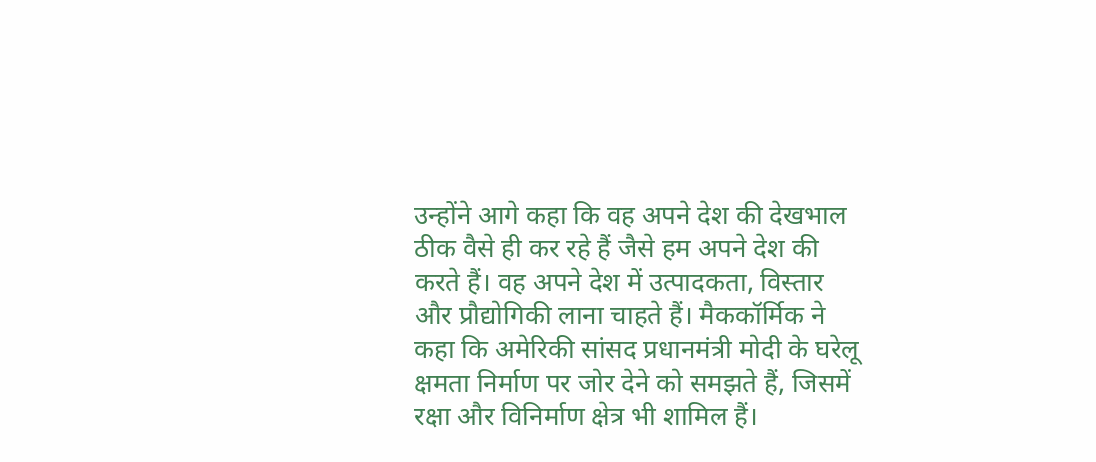उन्होंने आगे कहा कि वह अपने देश की देखभाल ठीक वैसे ही कर रहे हैं जैसे हम अपने देश की करते हैं। वह अपने देश में उत्पादकता, विस्तार और प्रौद्योगिकी लाना चाहते हैं। मैककॉर्मिक ने कहा कि अमेरिकी सांसद प्रधानमंत्री मोदी के घरेलू क्षमता निर्माण पर जोर देने को समझते हैं, जिसमें रक्षा और विनिर्माण क्षेत्र भी शामिल हैं।